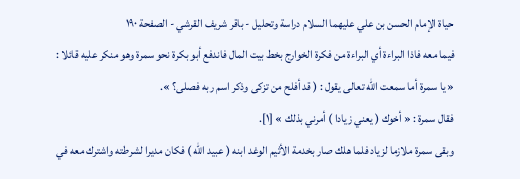حياة الإمام الحسن بن علي عليهما السلام دراسة وتحليل - باقر شريف القرشي - الصفحة ١٩٠
فيما معه فاذا البراءة أي البراءة من فكرة الخوارج بخط بيت المال فاندفع أبو بكرة نحو سمرة وهو منكر عليه قائلا :
« يا سمرة أما سمعت الله تعالى يقول : ( قد أفلح من تزكى وذكر اسم ربه فصلى؟ ».
فقال سمرة : « أخوك ( يعني زيادا ) أمرني بذلك » [١].
وبقى سمرة ملازما لزياد فلما هلك صار بخدمة الأثيم الوغد ابنه ( عبيد الله ) فكان مديرا لشرطته واشترك معه في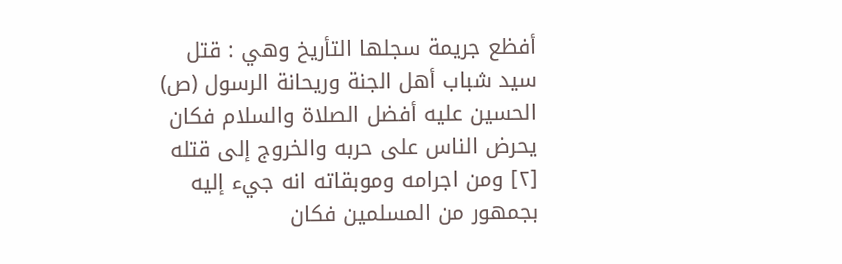أفظع جريمة سجلها التأريخ وهي : قتل سيد شباب أهل الجنة وريحانة الرسول (ص) الحسين عليه أفضل الصلاة والسلام فكان يحرض الناس على حربه والخروج إلى قتله [٢] ومن اجرامه وموبقاته انه جيء إليه بجمهور من المسلمين فكان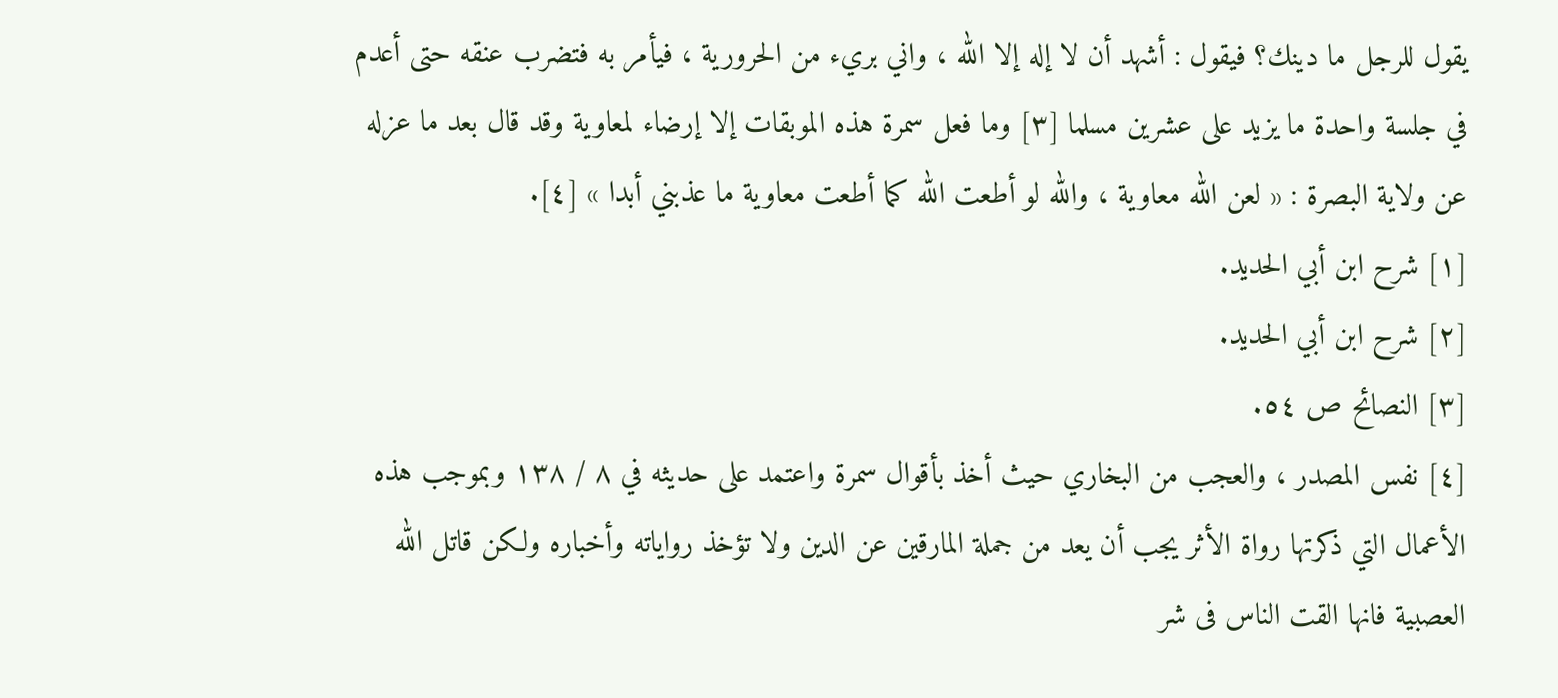يقول للرجل ما دينك؟ فيقول : أشهد أن لا إله إلا الله ، واني بريء من الحرورية ، فيأمر به فتضرب عنقه حتى أعدم في جلسة واحدة ما يزيد على عشرين مسلما [٣] وما فعل سمرة هذه الموبقات إلا إرضاء لمعاوية وقد قال بعد ما عزله عن ولاية البصرة : « لعن الله معاوية ، والله لو أطعت الله كما أطعت معاوية ما عذبني أبدا » [٤].
[١] شرح ابن أبي الحديد.
[٢] شرح ابن أبي الحديد.
[٣] النصائح ص ٥٤.
[٤] نفس المصدر ، والعجب من البخاري حيث أخذ بأقوال سمرة واعتمد على حديثه في ٨ / ١٣٨ وبموجب هذه الأعمال التي ذكرتها رواة الأثر يجب أن يعد من جملة المارقين عن الدين ولا تؤخذ رواياته وأخباره ولكن قاتل الله العصبية فانها القت الناس فى شر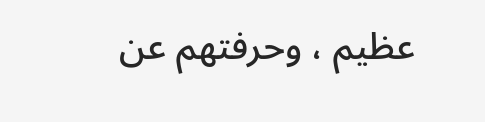عظيم ، وحرفتهم عن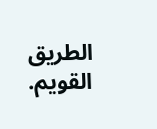الطريق القويم.